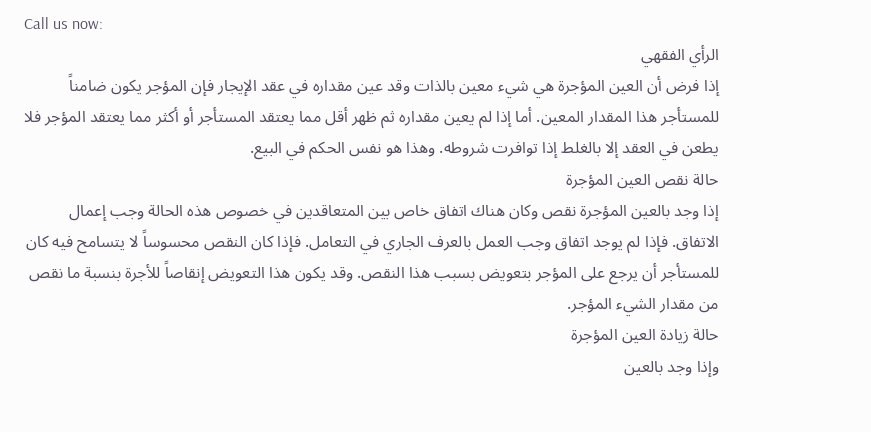Call us now:
الرأي الفقهي
إذا فرض أن العين المؤجرة هي شيء معين بالذات وقد عين مقداره في عقد الإيجار فإن المؤجر يكون ضامناً للمستأجر هذا المقدار المعين. أما إذا لم يعين مقداره ثم ظهر أقل مما يعتقد المستأجر أو أكثر مما يعتقد المؤجر فلا يطعن في العقد إلا بالغلط إذا توافرت شروطه. وهذا هو نفس الحكم في البيع.
حالة نقص العين المؤجرة
إذا وجد بالعين المؤجرة نقص وكان هناك اتفاق خاص بين المتعاقدين في خصوص هذه الحالة وجب إعمال الاتفاق. فإذا لم يوجد اتفاق وجب العمل بالعرف الجاري في التعامل. فإذا كان النقص محسوساً لا يتسامح فيه كان للمستأجر أن يرجع على المؤجر بتعويض بسبب هذا النقص. وقد يكون هذا التعويض إنقاصاً للأجرة بنسبة ما نقص من مقدار الشيء المؤجر.
حالة زيادة العين المؤجرة
وإذا وجد بالعين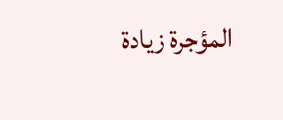المؤجرة زيادة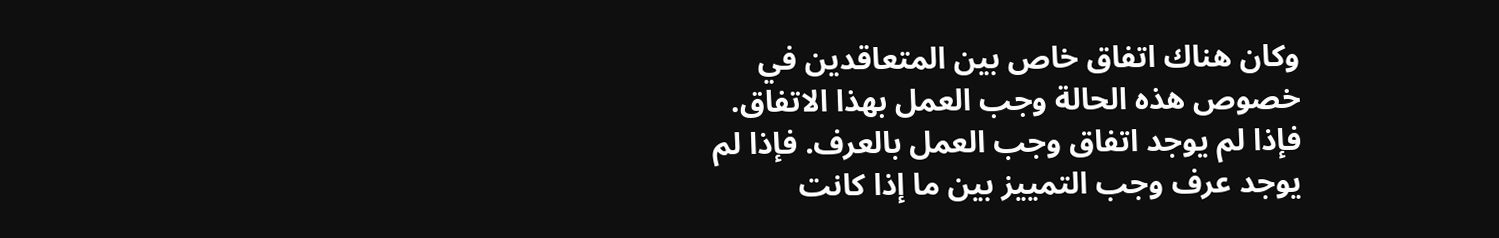وكان هناك اتفاق خاص بين المتعاقدين في خصوص هذه الحالة وجب العمل بهذا الاتفاق. فإذا لم يوجد اتفاق وجب العمل بالعرف. فإذا لم يوجد عرف وجب التمييز بين ما إذا كانت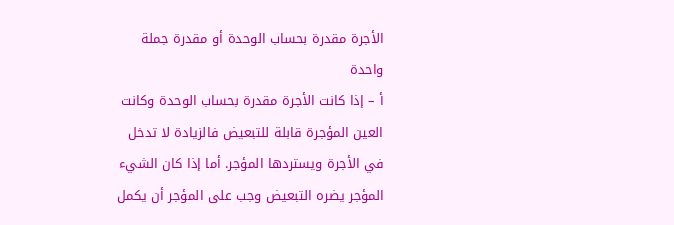الأجرة مقدرة بحساب الوحدة أو مقدرة جملة واحدة
أ – إذا كانت الأجرة مقدرة بحساب الوحدة وكانت العين المؤجرة قابلة للتبعيض فالزيادة لا تدخل في الأجرة ويستردها المؤجر. أما إذا كان الشيء المؤجر يضره التبعيض وجب على المؤجر أن يكمل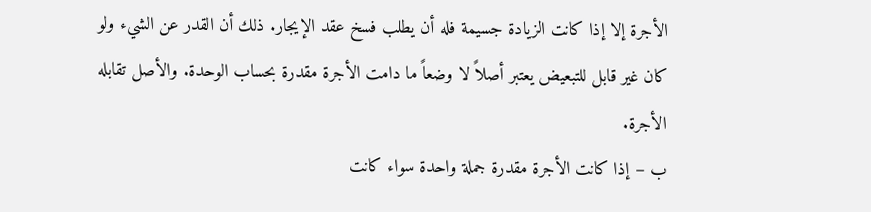الأجرة إلا إذا كانت الزيادة جسيمة فله أن يطلب فسخ عقد الإيجار. ذلك أن القدر عن الشيء ولو كان غير قابل للتبعيض يعتبر أصلاً لا وضعاً ما دامت الأجرة مقدرة بحساب الوحدة. والأصل تقابله الأجرة.
ب – إذا كانت الأجرة مقدرة جملة واحدة سواء كانت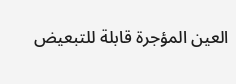العين المؤجرة قابلة للتبعيض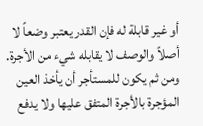أو غير قابلة له فإن القدر يعتبر وضعاً لا أصلاً والوصف لا يقابله شيء من الأجرة. ومن ثم يكون للمستأجر أن يأخذ العين المؤجرة بالأجرة المتفق عليها ولا يدفع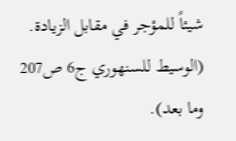شيئاً للمؤجر في مقابل الزيادة. (الوسيط للسنهوري ج6 ص207 وما بعد).